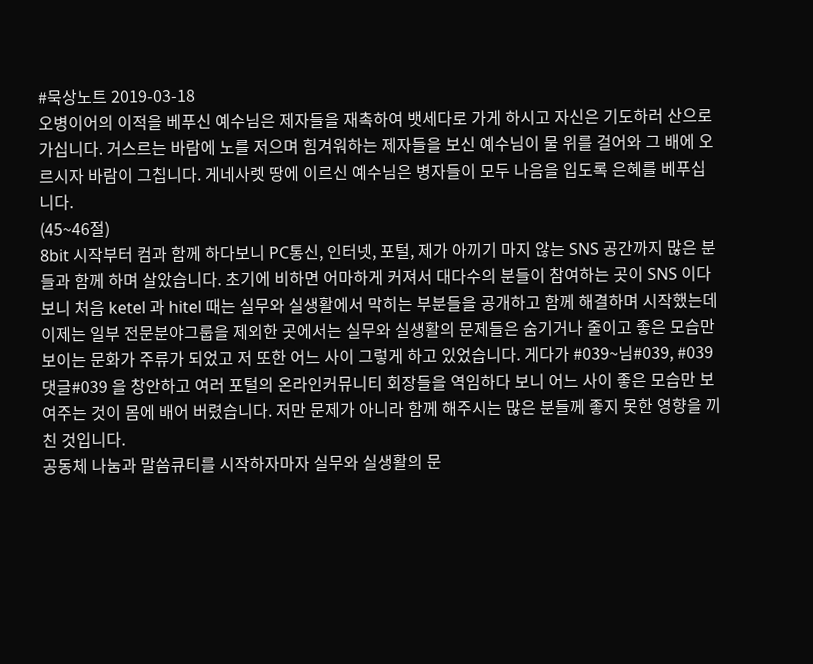#묵상노트 2019-03-18
오병이어의 이적을 베푸신 예수님은 제자들을 재촉하여 뱃세다로 가게 하시고 자신은 기도하러 산으로 가십니다. 거스르는 바람에 노를 저으며 힘겨워하는 제자들을 보신 예수님이 물 위를 걸어와 그 배에 오르시자 바람이 그칩니다. 게네사렛 땅에 이르신 예수님은 병자들이 모두 나음을 입도록 은혜를 베푸십니다.
(45~46절)
8bit 시작부터 컴과 함께 하다보니 PC통신, 인터넷, 포털, 제가 아끼기 마지 않는 SNS 공간까지 많은 분들과 함께 하며 살았습니다. 초기에 비하면 어마하게 커져서 대다수의 분들이 참여하는 곳이 SNS 이다 보니 처음 ketel 과 hitel 때는 실무와 실생활에서 막히는 부분들을 공개하고 함께 해결하며 시작했는데 이제는 일부 전문분야그룹을 제외한 곳에서는 실무와 실생활의 문제들은 숨기거나 줄이고 좋은 모습만 보이는 문화가 주류가 되었고 저 또한 어느 사이 그렇게 하고 있었습니다. 게다가 #039~님#039, #039댓글#039 을 창안하고 여러 포털의 온라인커뮤니티 회장들을 역임하다 보니 어느 사이 좋은 모습만 보여주는 것이 몸에 배어 버렸습니다. 저만 문제가 아니라 함께 해주시는 많은 분들께 좋지 못한 영향을 끼친 것입니다.
공동체 나눔과 말씀큐티를 시작하자마자 실무와 실생활의 문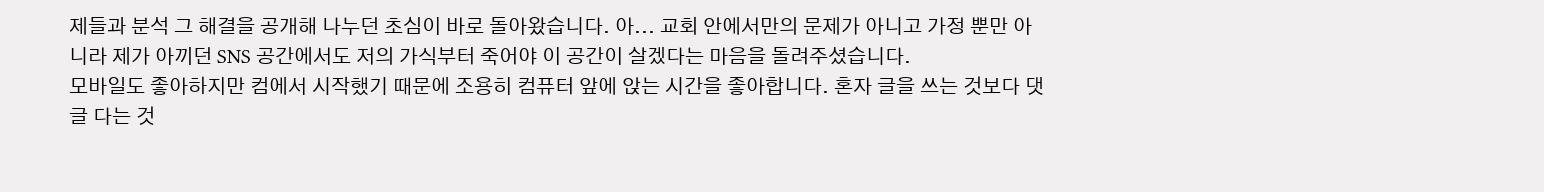제들과 분석 그 해결을 공개해 나누던 초심이 바로 돌아왔습니다. 아... 교회 안에서만의 문제가 아니고 가정 뿐만 아니라 제가 아끼던 SNS 공간에서도 저의 가식부터 죽어야 이 공간이 살겠다는 마음을 돌려주셨습니다.
모바일도 좋아하지만 컴에서 시작했기 때문에 조용히 컴퓨터 앞에 앉는 시간을 좋아합니다. 혼자 글을 쓰는 것보다 댓글 다는 것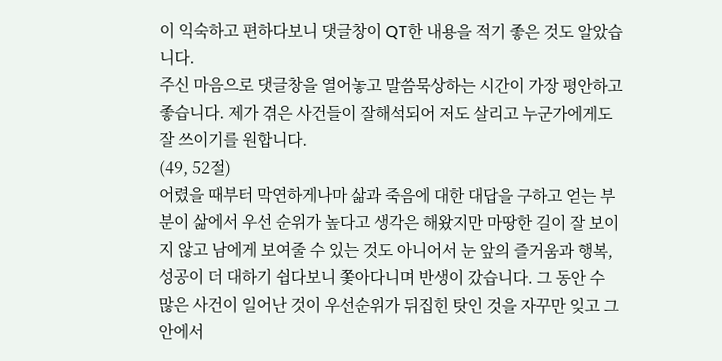이 익숙하고 편하다보니 댓글창이 QT한 내용을 적기 좋은 것도 알았습니다.
주신 마음으로 댓글창을 열어놓고 말씀묵상하는 시간이 가장 평안하고 좋습니다. 제가 겪은 사건들이 잘해석되어 저도 살리고 누군가에게도 잘 쓰이기를 원합니다.
(49, 52절)
어렸을 때부터 막연하게나마 삶과 죽음에 대한 대답을 구하고 얻는 부분이 삶에서 우선 순위가 높다고 생각은 해왔지만 마땅한 길이 잘 보이지 않고 남에게 보여줄 수 있는 것도 아니어서 눈 앞의 즐거움과 행복, 성공이 더 대하기 쉽다보니 쫓아다니며 반생이 갔습니다. 그 동안 수 많은 사건이 일어난 것이 우선순위가 뒤집힌 탓인 것을 자꾸만 잊고 그 안에서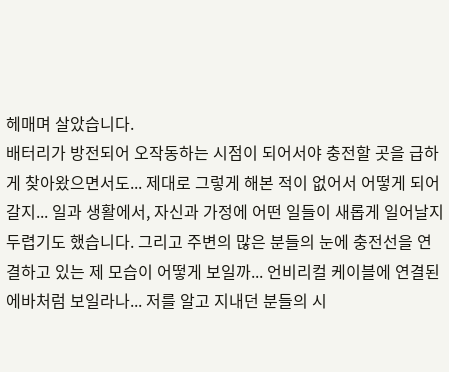헤매며 살았습니다.
배터리가 방전되어 오작동하는 시점이 되어서야 충전할 곳을 급하게 찾아왔으면서도... 제대로 그렇게 해본 적이 없어서 어떻게 되어갈지... 일과 생활에서, 자신과 가정에 어떤 일들이 새롭게 일어날지 두렵기도 했습니다. 그리고 주변의 많은 분들의 눈에 충전선을 연결하고 있는 제 모습이 어떻게 보일까... 언비리컬 케이블에 연결된 에바처럼 보일라나... 저를 알고 지내던 분들의 시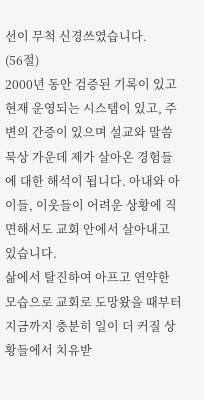선이 무척 신경쓰였습니다.
(56절)
2000년 동안 검증된 기록이 있고 현재 운영되는 시스템이 있고, 주변의 간증이 있으며 설교와 말씀묵상 가운데 제가 살아온 경험들에 대한 해석이 됩니다. 아내와 아이들, 이웃들이 어려운 상황에 직면해서도 교회 안에서 살아내고 있습니다.
삶에서 탈진하여 아프고 연약한 모습으로 교회로 도망왔을 때부터 지금까지 충분히 일이 더 커질 상황들에서 치유받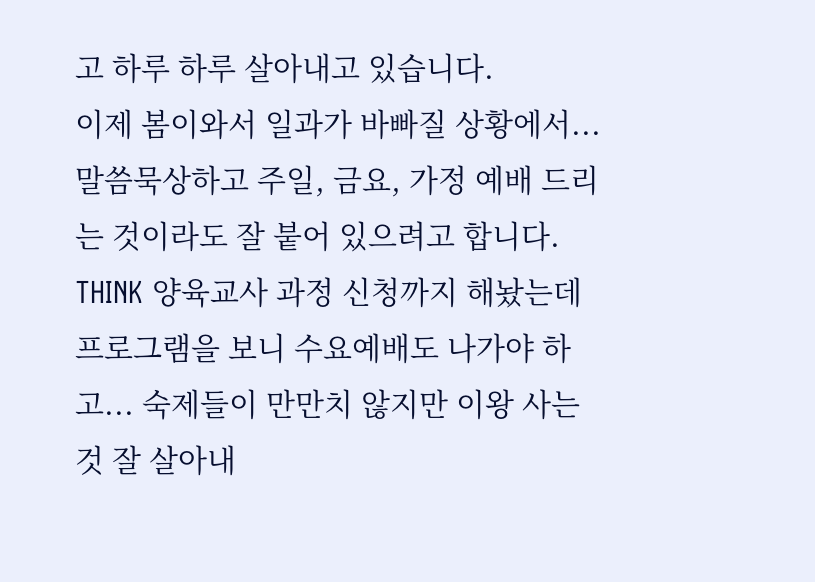고 하루 하루 살아내고 있습니다.
이제 봄이와서 일과가 바빠질 상황에서... 말씀묵상하고 주일, 금요, 가정 예배 드리는 것이라도 잘 붙어 있으려고 합니다. THINK 양육교사 과정 신청까지 해놨는데 프로그램을 보니 수요예배도 나가야 하고... 숙제들이 만만치 않지만 이왕 사는 것 잘 살아내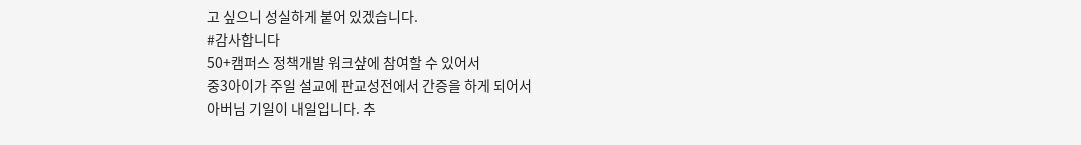고 싶으니 성실하게 붙어 있겠습니다.
#감사합니다
50+캠퍼스 정책개발 워크샾에 참여할 수 있어서
중3아이가 주일 설교에 판교성전에서 간증을 하게 되어서
아버님 기일이 내일입니다. 추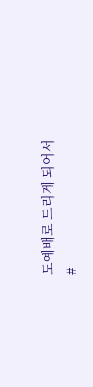도예배로 드리게 되어서
#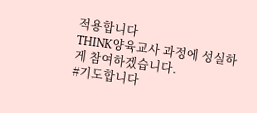적용합니다
THINK양육교사 과정에 성실하게 참여하겠습니다.
#기도합니다